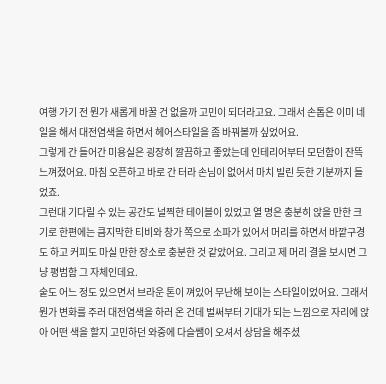여행 가기 전 뭔가 새롭게 바꿀 건 없을까 고민이 되더라고요. 그래서 손톱은 이미 네일을 해서 대전염색을 하면서 헤어스타일을 좀 바꿔볼까 싶었어요.
그렇게 간 들어간 미용실은 굉장히 깔끔하고 좋았는데 인테리어부터 모던함이 잔뜩 느껴졌어요. 마침 오픈하고 바로 간 터라 손님이 없어서 마치 빌린 듯한 기분까지 들었죠.
그런대 기다릴 수 있는 공간도 널찍한 테이블이 있었고 열 명은 충분히 앉을 만한 크기로 한편에는 큼지막한 티비와 창가 쪽으로 소파가 있어서 머리를 하면서 바깥구경도 하고 커피도 마실 만한 장소로 충분한 것 같았어요. 그리고 제 머리 결을 보시면 그냥 평범함 그 자체인데요.
숱도 어느 정도 있으면서 브라운 톤이 껴있어 무난해 보이는 스타일이었어요. 그래서 뭔가 변화를 주러 대전염색을 하러 온 건데 벌써부터 기대가 되는 느낌으로 자리에 앉아 어떤 색을 할지 고민하던 와중에 다슬쌤이 오셔서 상담을 해주셨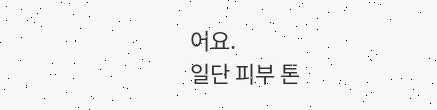어요.
일단 피부 톤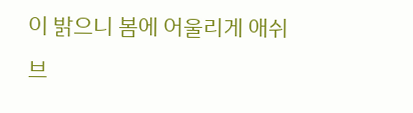이 밝으니 봄에 어울리게 애쉬 브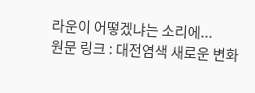라운이 어떻겠냐는 소리에...
원문 링크 : 대전염색 새로운 변화